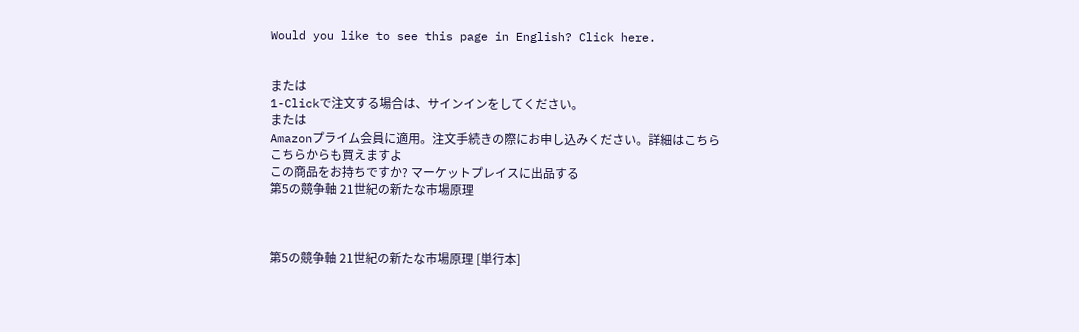Would you like to see this page in English? Click here.


または
1-Clickで注文する場合は、サインインをしてください。
または
Amazonプライム会員に適用。注文手続きの際にお申し込みください。詳細はこちら
こちらからも買えますよ
この商品をお持ちですか? マーケットプレイスに出品する
第5の競争軸 21世紀の新たな市場原理



第5の競争軸 21世紀の新たな市場原理 [単行本]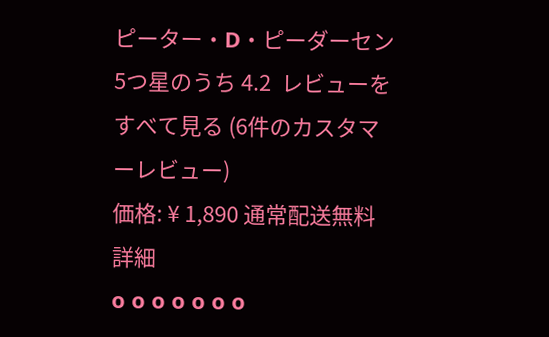ピーター・D・ピーダーセン
5つ星のうち 4.2  レビューをすべて見る (6件のカスタマーレビュー)
価格: ¥ 1,890 通常配送無料 詳細
o o o o o o o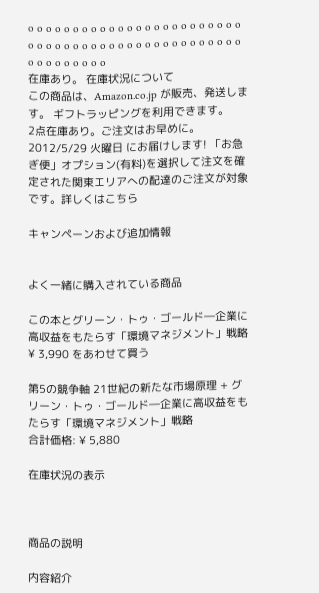o o o o o o o o o o o o o o o o o o o o o o o o o o o o o o o o o o o o o o o o o o o o o o o o o o o o o o o o o
在庫あり。 在庫状況について
この商品は、Amazon.co.jp が販売、発送します。 ギフトラッピングを利用できます。
2点在庫あり。ご注文はお早めに。
2012/5/29 火曜日 にお届けします! 「お急ぎ便」オプション(有料)を選択して注文を確定された関東エリアへの配達のご注文が対象です。詳しくはこちら

キャンペーンおよび追加情報


よく一緒に購入されている商品

この本とグリーン・トゥ・ゴールド―企業に高収益をもたらす「環境マネジメント」戦略 ¥ 3,990 をあわせて買う

第5の競争軸 21世紀の新たな市場原理 + グリーン・トゥ・ゴールド―企業に高収益をもたらす「環境マネジメント」戦略
合計価格: ¥ 5,880

在庫状況の表示



商品の説明

内容紹介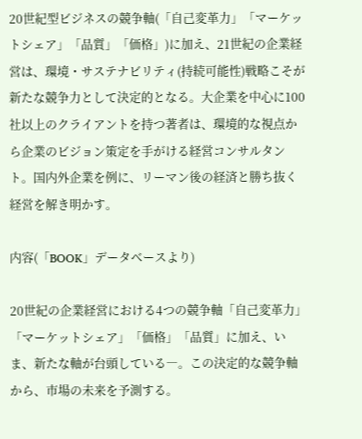20世紀型ビジネスの競争軸(「自己変革力」「マーケットシェア」「品質」「価格」)に加え、21世紀の企業経営は、環境・サステナビリティ(持続可能性)戦略こそが新たな競争力として決定的となる。大企業を中心に100社以上のクライアントを持つ著者は、環境的な視点から企業のビジョン策定を手がける経営コンサルタント。国内外企業を例に、リーマン後の経済と勝ち抜く経営を解き明かす。

内容(「BOOK」データベースより)

20世紀の企業経営における4つの競争軸「自己変革力」「マーケットシェア」「価格」「品質」に加え、いま、新たな軸が台頭している―。この決定的な競争軸から、市場の未来を予測する。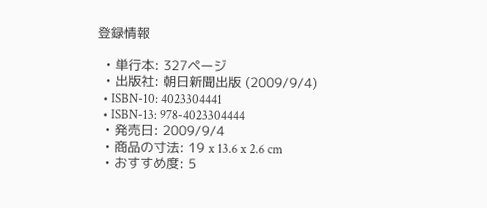登録情報

  • 単行本: 327ページ
  • 出版社: 朝日新聞出版 (2009/9/4)
  • ISBN-10: 4023304441
  • ISBN-13: 978-4023304444
  • 発売日: 2009/9/4
  • 商品の寸法: 19 x 13.6 x 2.6 cm
  • おすすめ度: 5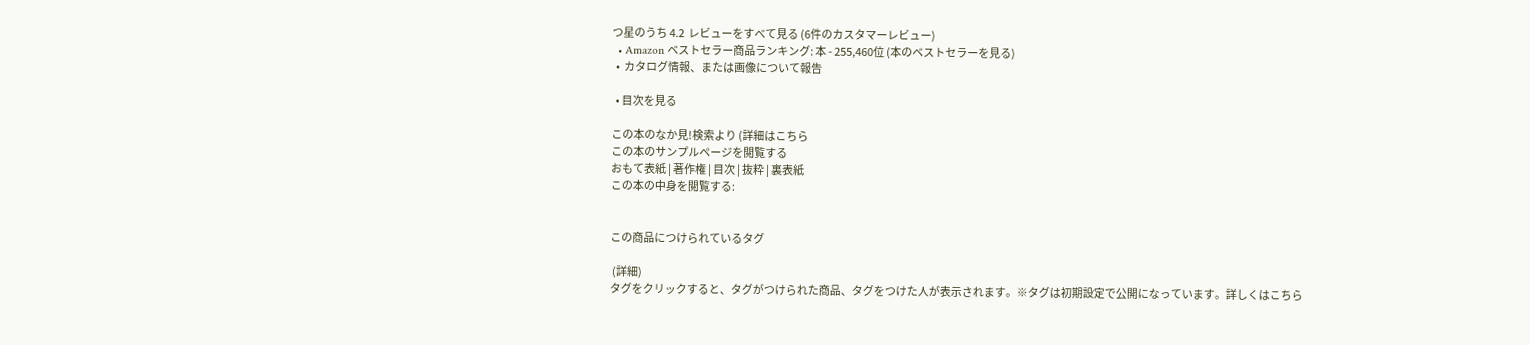つ星のうち 4.2  レビューをすべて見る (6件のカスタマーレビュー)
  • Amazon ベストセラー商品ランキング: 本 - 255,460位 (本のベストセラーを見る)
  •  カタログ情報、または画像について報告

  • 目次を見る

この本のなか見!検索より (詳細はこちら
この本のサンプルページを閲覧する
おもて表紙 | 著作権 | 目次 | 抜粋 | 裏表紙
この本の中身を閲覧する:


この商品につけられているタグ

 (詳細)
タグをクリックすると、タグがつけられた商品、タグをつけた人が表示されます。※タグは初期設定で公開になっています。詳しくはこちら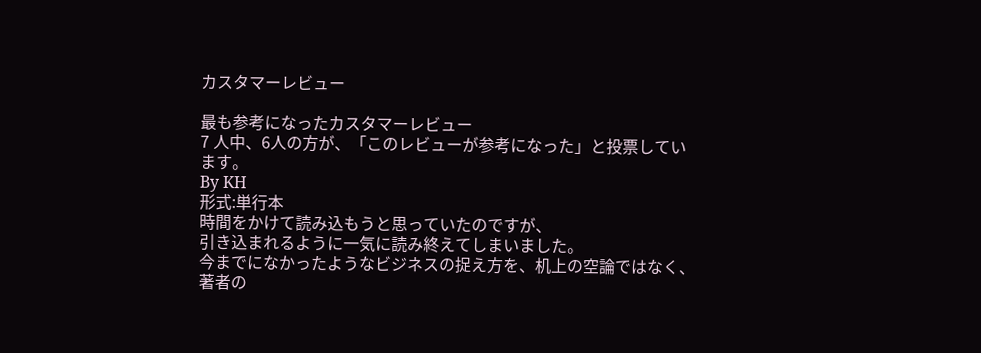カスタマーレビュー

最も参考になったカスタマーレビュー
7 人中、6人の方が、「このレビューが参考になった」と投票しています。
By KH
形式:単行本
時間をかけて読み込もうと思っていたのですが、
引き込まれるように一気に読み終えてしまいました。
今までになかったようなビジネスの捉え方を、机上の空論ではなく、
著者の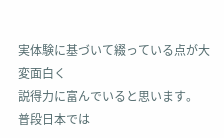実体験に基づいて綴っている点が大変面白く
説得力に富んでいると思います。
普段日本では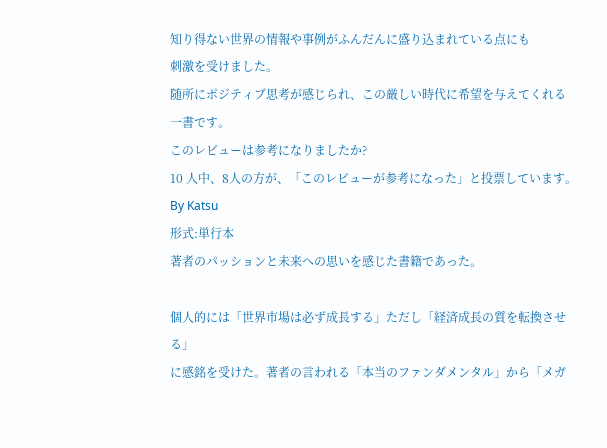知り得ない世界の情報や事例がふんだんに盛り込まれている点にも
刺激を受けました。
随所にポジティブ思考が感じられ、この厳しい時代に希望を与えてくれる一書です。
このレビューは参考になりましたか?
10 人中、8人の方が、「このレビューが参考になった」と投票しています。
By Katsu
形式:単行本
著者のパッションと未来への思いを感じた書籍であった。

個人的には「世界市場は必ず成長する」ただし「経済成長の質を転換させる」
に感銘を受けた。著者の言われる「本当のファンダメンタル」から「メガ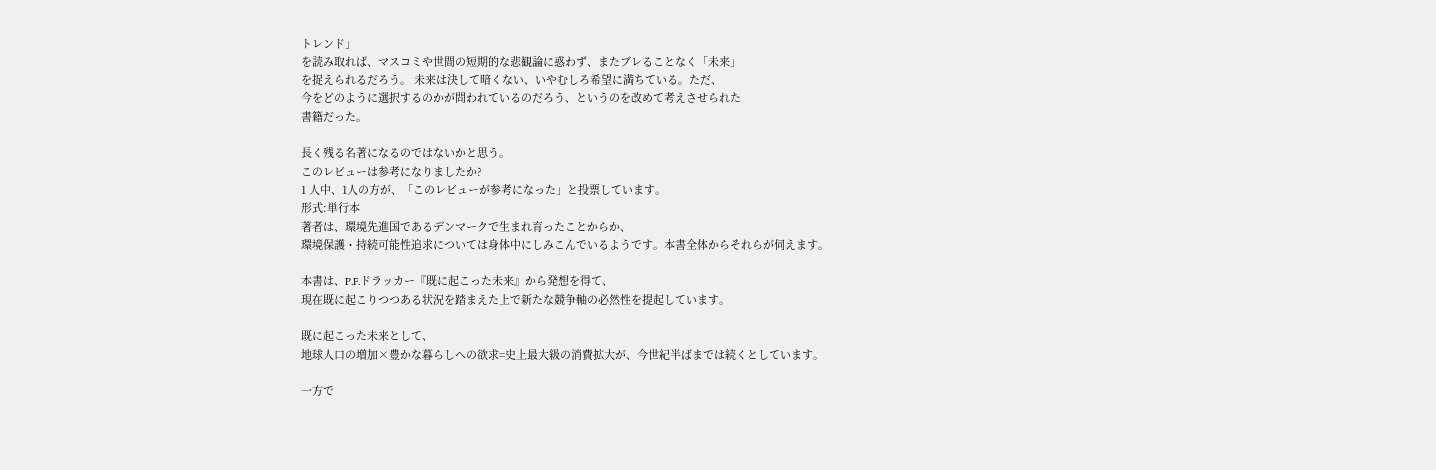トレンド」
を読み取れば、マスコミや世間の短期的な悲観論に惑わず、またブレることなく「未来」
を捉えられるだろう。 未来は決して暗くない、いやむしろ希望に満ちている。ただ、
今をどのように選択するのかが問われているのだろう、というのを改めて考えさせられた
書籍だった。

長く残る名著になるのではないかと思う。
このレビューは参考になりましたか?
1 人中、1人の方が、「このレビューが参考になった」と投票しています。
形式:単行本
著者は、環境先進国であるデンマークで生まれ育ったことからか、
環境保護・持続可能性追求については身体中にしみこんでいるようです。本書全体からそれらが伺えます。

本書は、P.F.ドラッカー『既に起こった未来』から発想を得て、
現在既に起こりつつある状況を踏まえた上で新たな競争軸の必然性を提起しています。

既に起こった未来として、
地球人口の増加×豊かな暮らしへの欲求=史上最大級の消費拡大が、今世紀半ばまでは続くとしています。

一方で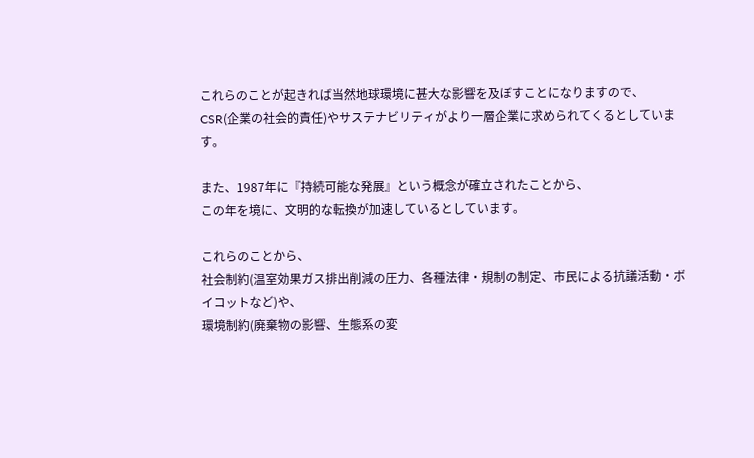これらのことが起きれば当然地球環境に甚大な影響を及ぼすことになりますので、
CSR(企業の社会的責任)やサステナビリティがより一層企業に求められてくるとしています。

また、1987年に『持続可能な発展』という概念が確立されたことから、
この年を境に、文明的な転換が加速しているとしています。

これらのことから、
社会制約(温室効果ガス排出削減の圧力、各種法律・規制の制定、市民による抗議活動・ボイコットなど)や、
環境制約(廃棄物の影響、生態系の変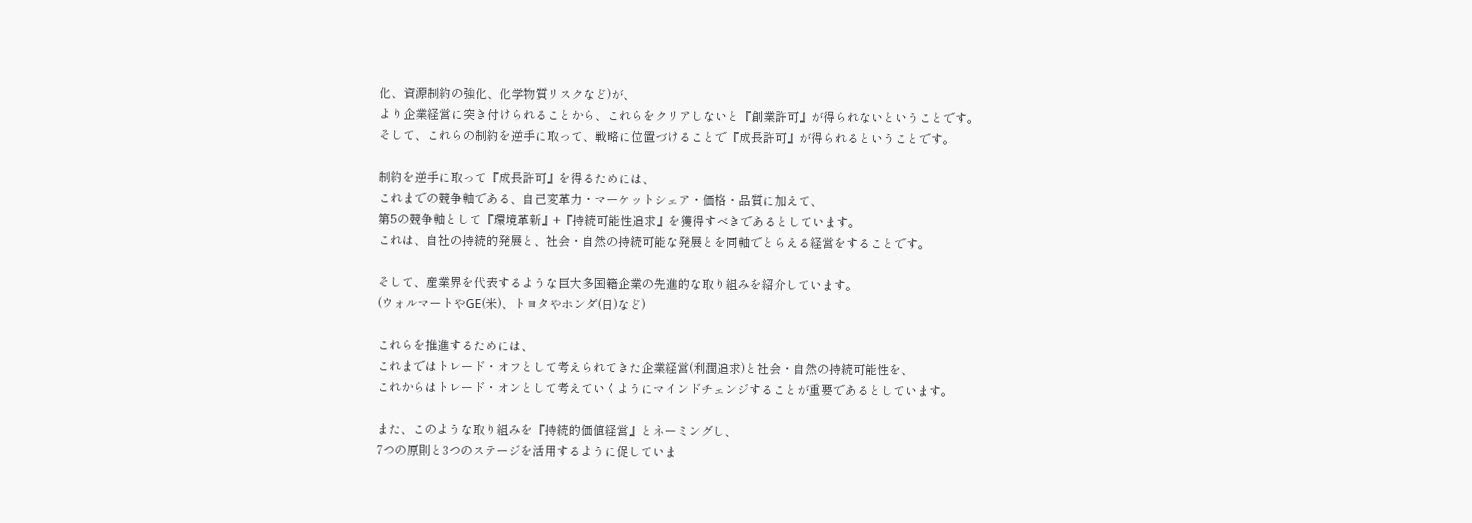化、資源制約の強化、化学物質リスクなど)が、
より企業経営に突き付けられることから、これらをクリアしないと『創業許可』が得られないということです。
そして、これらの制約を逆手に取って、戦略に位置づけることで『成長許可』が得られるということです。

制約を逆手に取って『成長許可』を得るためには、
これまでの競争軸である、自己変革力・マーケットシェア・価格・品質に加えて、
第5の競争軸として『環境革新』+『持続可能性追求』を獲得すべきであるとしています。
これは、自社の持続的発展と、社会・自然の持続可能な発展とを同軸でとらえる経営をすることです。

そして、産業界を代表するような巨大多国籍企業の先進的な取り組みを紹介しています。
(ウォルマートやGE(米)、トヨタやホンダ(日)など)

これらを推進するためには、
これまではトレード・オフとして考えられてきた企業経営(利潤追求)と社会・自然の持続可能性を、
これからはトレード・オンとして考えていくようにマインドチェンジすることが重要であるとしています。

また、このような取り組みを『持続的価値経営』とネーミングし、
7つの原則と3つのステージを活用するように促していま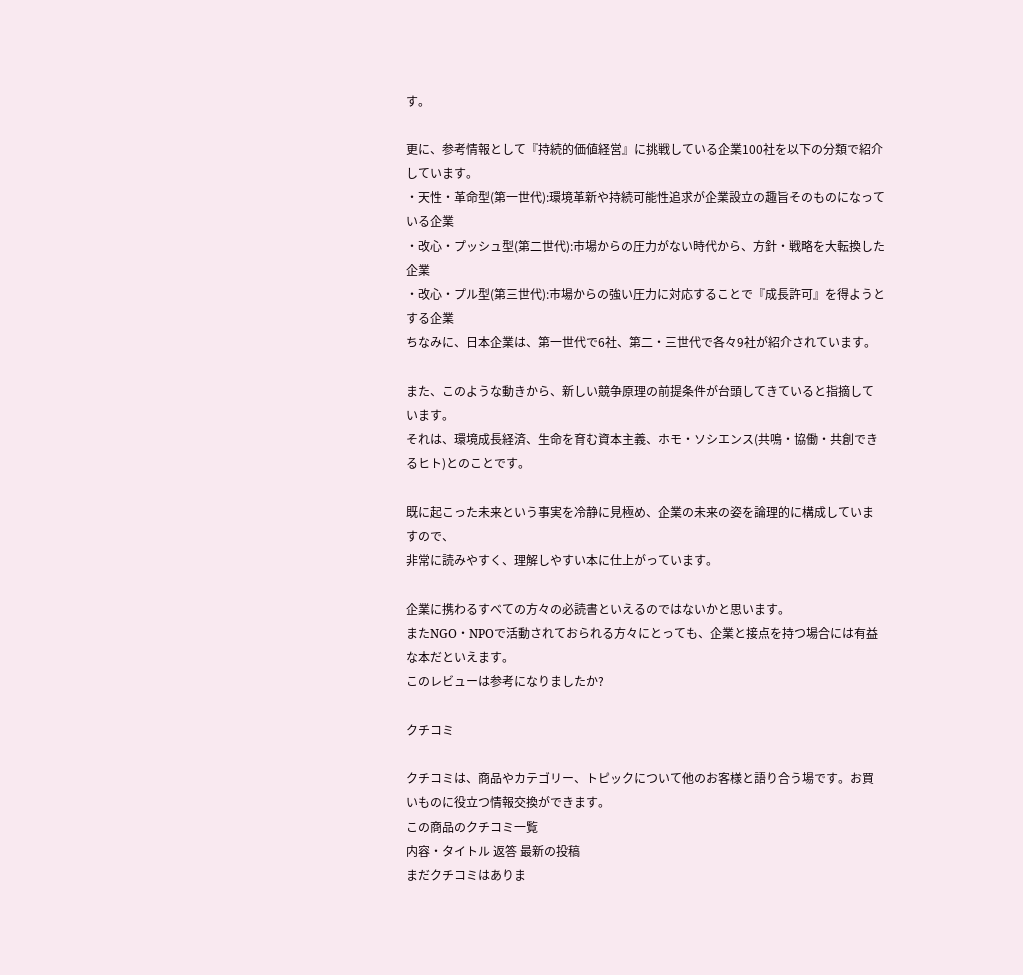す。

更に、参考情報として『持続的価値経営』に挑戦している企業100社を以下の分類で紹介しています。
・天性・革命型(第一世代):環境革新や持続可能性追求が企業設立の趣旨そのものになっている企業
・改心・プッシュ型(第二世代):市場からの圧力がない時代から、方針・戦略を大転換した企業
・改心・プル型(第三世代):市場からの強い圧力に対応することで『成長許可』を得ようとする企業
ちなみに、日本企業は、第一世代で6社、第二・三世代で各々9社が紹介されています。

また、このような動きから、新しい競争原理の前提条件が台頭してきていると指摘しています。
それは、環境成長経済、生命を育む資本主義、ホモ・ソシエンス(共鳴・協働・共創できるヒト)とのことです。

既に起こった未来という事実を冷静に見極め、企業の未来の姿を論理的に構成していますので、
非常に読みやすく、理解しやすい本に仕上がっています。

企業に携わるすべての方々の必読書といえるのではないかと思います。
またNGO・NPOで活動されておられる方々にとっても、企業と接点を持つ場合には有益な本だといえます。
このレビューは参考になりましたか?

クチコミ

クチコミは、商品やカテゴリー、トピックについて他のお客様と語り合う場です。お買いものに役立つ情報交換ができます。
この商品のクチコミ一覧
内容・タイトル 返答 最新の投稿
まだクチコミはありま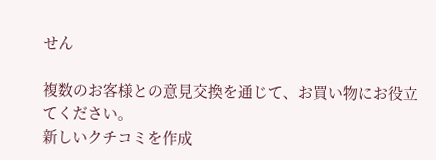せん

複数のお客様との意見交換を通じて、お買い物にお役立てください。
新しいクチコミを作成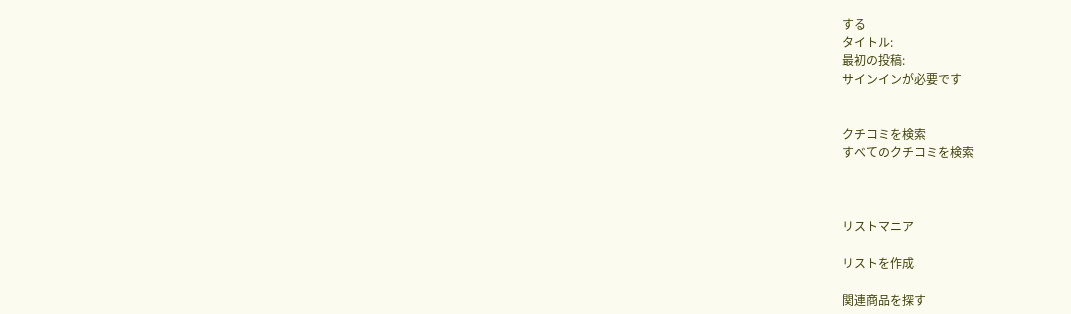する
タイトル:
最初の投稿:
サインインが必要です


クチコミを検索
すべてのクチコミを検索



リストマニア

リストを作成

関連商品を探す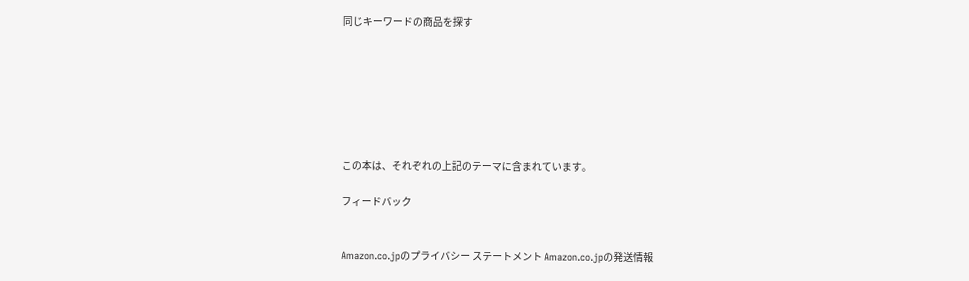同じキーワードの商品を探す







この本は、それぞれの上記のテーマに含まれています。

フィードバック


Amazon.co.jpのプライバシー ステートメント Amazon.co.jpの発送情報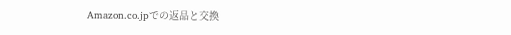Amazon.co.jpでの返品と交換